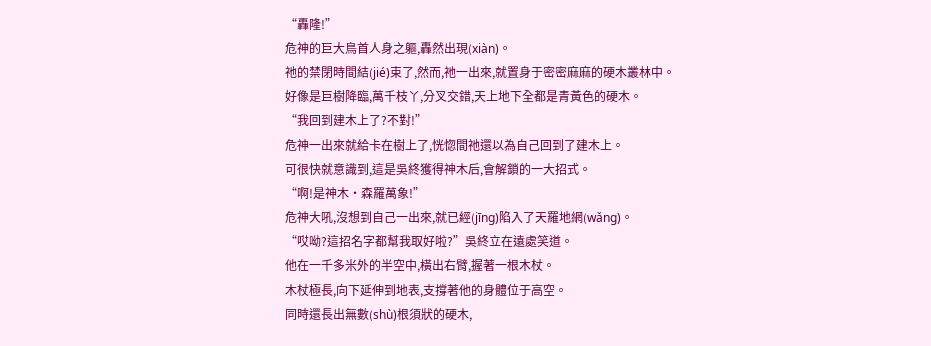“轟隆!”
危神的巨大鳥首人身之軀,轟然出現(xiàn)。
祂的禁閉時間結(jié)束了,然而,祂一出來,就置身于密密麻麻的硬木叢林中。
好像是巨樹降臨,萬千枝丫,分叉交錯,天上地下全都是青黃色的硬木。
“我回到建木上了?不對!”
危神一出來就給卡在樹上了,恍惚間祂還以為自己回到了建木上。
可很快就意識到,這是吳終獲得神木后,會解鎖的一大招式。
“啊!是神木·森羅萬象!”
危神大吼,沒想到自己一出來,就已經(jīng)陷入了天羅地網(wǎng)。
“哎呦?這招名字都幫我取好啦?”吳終立在遠處笑道。
他在一千多米外的半空中,橫出右臂,握著一根木杖。
木杖極長,向下延伸到地表,支撐著他的身體位于高空。
同時還長出無數(shù)根須狀的硬木,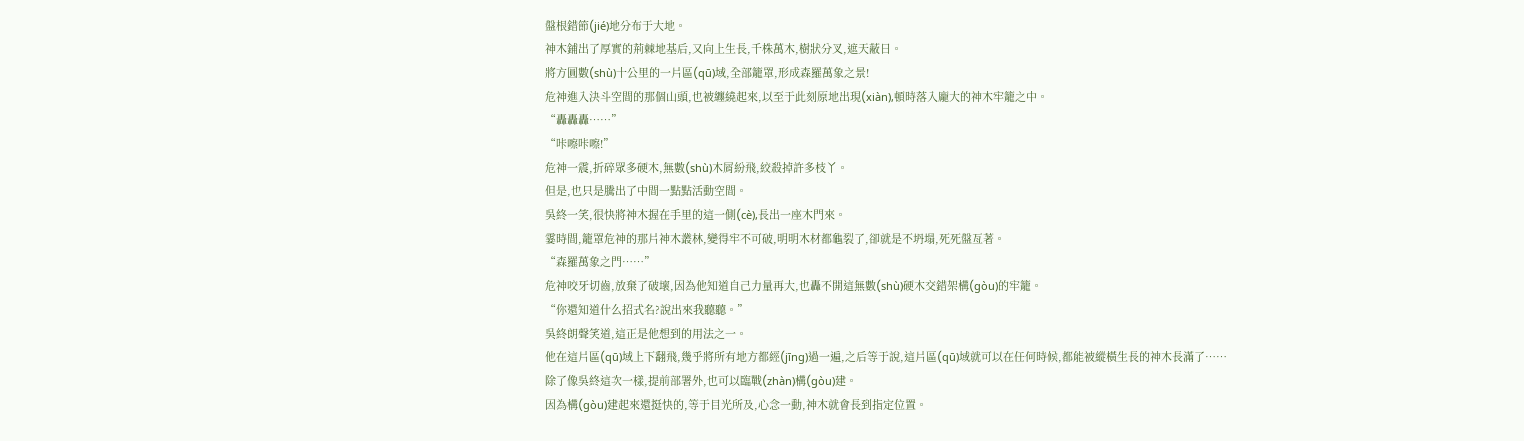盤根錯節(jié)地分布于大地。
神木鋪出了厚實的荊棘地基后,又向上生長,千株萬木,樹狀分叉,遮天蔽日。
將方圓數(shù)十公里的一片區(qū)域,全部籠罩,形成森羅萬象之景!
危神進入決斗空間的那個山頭,也被纏繞起來,以至于此刻原地出現(xiàn),頓時落入龐大的神木牢籠之中。
“轟轟轟……”
“咔嚓咔嚓!”
危神一震,折碎眾多硬木,無數(shù)木屑紛飛,絞殺掉許多枝丫。
但是,也只是騰出了中間一點點活動空間。
吳終一笑,很快將神木握在手里的這一側(cè),長出一座木門來。
霎時間,籠罩危神的那片神木叢林,變得牢不可破,明明木材都龜裂了,卻就是不坍塌,死死盤亙著。
“森羅萬象之門……”
危神咬牙切齒,放棄了破壞,因為他知道自己力量再大,也轟不開這無數(shù)硬木交錯架構(gòu)的牢籠。
“你還知道什么招式名?說出來我聽聽。”
吳終朗聲笑道,這正是他想到的用法之一。
他在這片區(qū)域上下翻飛,幾乎將所有地方都經(jīng)過一遍,之后等于說,這片區(qū)域就可以在任何時候,都能被縱橫生長的神木長滿了……
除了像吳終這次一樣,提前部署外,也可以臨戰(zhàn)構(gòu)建。
因為構(gòu)建起來還挺快的,等于目光所及,心念一動,神木就會長到指定位置。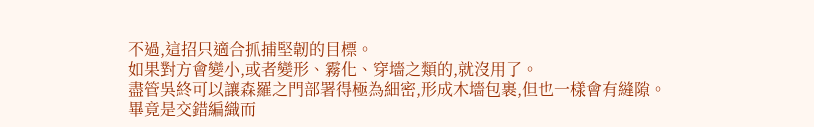不過,這招只適合抓捕堅韌的目標。
如果對方會變小,或者變形、霧化、穿墻之類的,就沒用了。
盡管吳終可以讓森羅之門部署得極為細密,形成木墻包裹,但也一樣會有縫隙。
畢竟是交錯編織而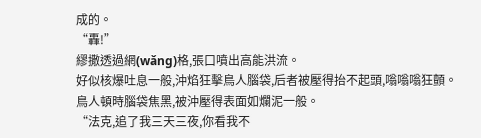成的。
“轟!”
繆撒透過網(wǎng)格,張口噴出高能洪流。
好似核爆吐息一般,沖焰狂擊鳥人腦袋,后者被壓得抬不起頭,嗡嗡嗡狂顫。
鳥人頓時腦袋焦黑,被沖壓得表面如爛泥一般。
“法克,追了我三天三夜,你看我不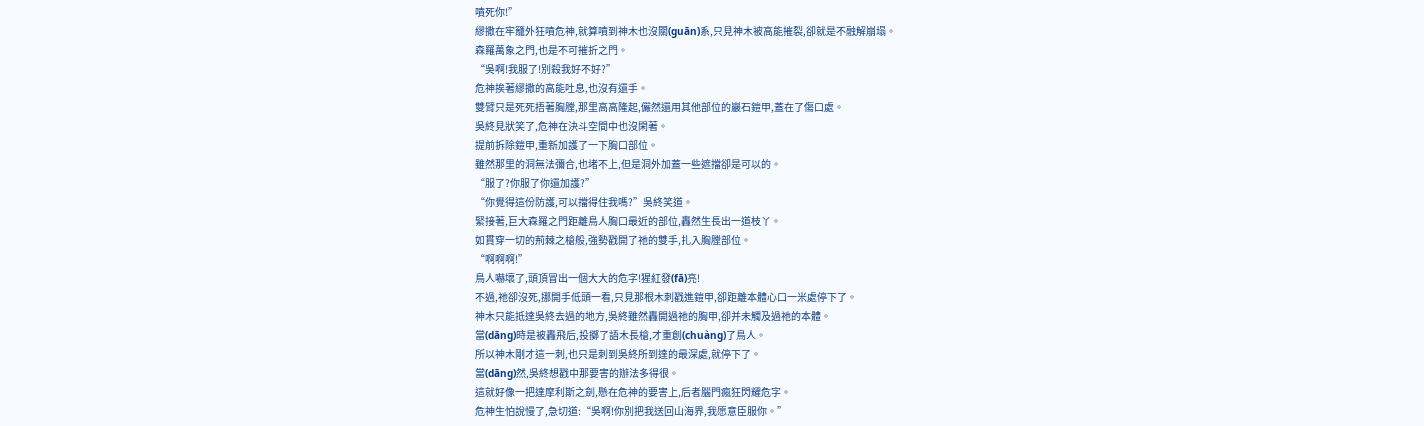噴死你!”
繆撒在牢籠外狂噴危神,就算噴到神木也沒關(guān)系,只見神木被高能摧裂,卻就是不融解崩塌。
森羅萬象之門,也是不可摧折之門。
“吳啊!我服了!別殺我好不好?”
危神挨著繆撒的高能吐息,也沒有還手。
雙臂只是死死捂著胸膛,那里高高隆起,儼然還用其他部位的巖石鎧甲,蓋在了傷口處。
吳終見狀笑了,危神在決斗空間中也沒閑著。
提前拆除鎧甲,重新加護了一下胸口部位。
雖然那里的洞無法彌合,也堵不上,但是洞外加蓋一些遮擋卻是可以的。
“服了?你服了你還加護?”
“你覺得這份防護,可以擋得住我嗎?”吳終笑道。
緊接著,巨大森羅之門距離鳥人胸口最近的部位,轟然生長出一道枝丫。
如貫穿一切的荊棘之槍般,強勢戳開了祂的雙手,扎入胸膛部位。
“啊啊啊!”
鳥人嚇壞了,頭頂冒出一個大大的危字!猩紅發(fā)亮!
不過,祂卻沒死,挪開手低頭一看,只見那根木刺戳進鎧甲,卻距離本體心口一米處停下了。
神木只能抵達吳終去過的地方,吳終雖然轟開過祂的胸甲,卻并未觸及過祂的本體。
當(dāng)時是被轟飛后,投擲了語木長槍,才重創(chuàng)了鳥人。
所以神木剛才這一刺,也只是刺到吳終所到達的最深處,就停下了。
當(dāng)然,吳終想戳中那要害的辦法多得很。
這就好像一把達摩利斯之劍,懸在危神的要害上,后者腦門瘋狂閃耀危字。
危神生怕說慢了,急切道:“吳啊!你別把我送回山海界,我愿意臣服你。”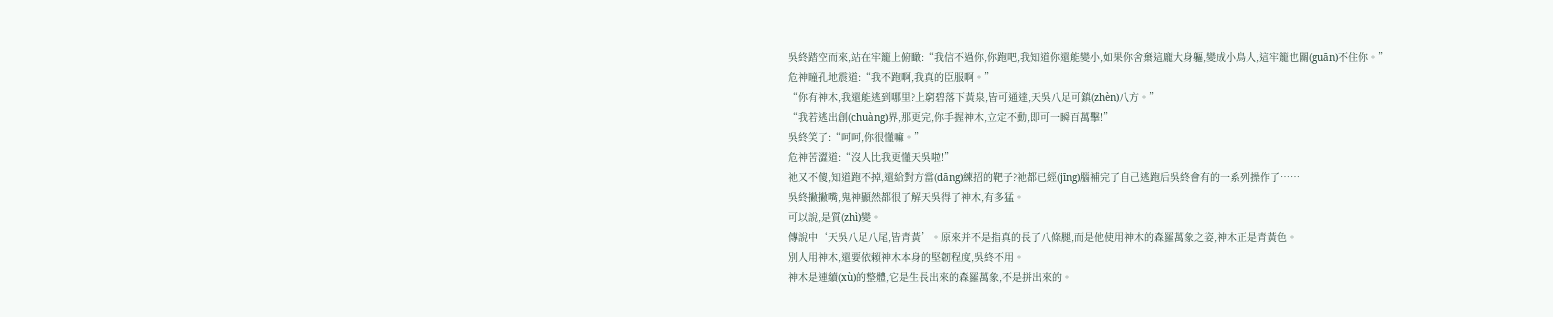吳終踏空而來,站在牢籠上俯瞰:“我信不過你,你跑吧,我知道你還能變小,如果你舍棄這龐大身軀,變成小鳥人,這牢籠也關(guān)不住你。”
危神瞳孔地震道:“我不跑啊,我真的臣服啊。”
“你有神木,我還能逃到哪里?上窮碧落下黃泉,皆可通達,天吳八足可鎮(zhèn)八方。”
“我若逃出創(chuàng)界,那更完,你手握神木,立定不動,即可一瞬百萬擊!”
吳終笑了:“呵呵,你很懂嘛。”
危神苦澀道:“沒人比我更懂天吳啦!”
祂又不傻,知道跑不掉,還給對方當(dāng)練招的靶子?祂都已經(jīng)腦補完了自己逃跑后吳終會有的一系列操作了……
吳終撇撇嘴,鬼神顯然都很了解天吳得了神木,有多猛。
可以說,是質(zhì)變。
傳說中‘天吳八足八尾,皆青黃’。原來并不是指真的長了八條腿,而是他使用神木的森羅萬象之姿,神木正是青黃色。
別人用神木,還要依賴神木本身的堅韌程度,吳終不用。
神木是連續(xù)的整體,它是生長出來的森羅萬象,不是拼出來的。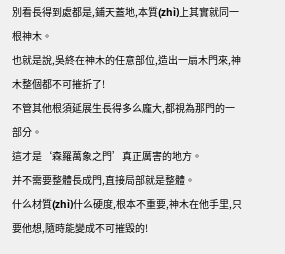別看長得到處都是,鋪天蓋地,本質(zhì)上其實就同一根神木。
也就是說,吳終在神木的任意部位,造出一扇木門來,神木整個都不可摧折了!
不管其他根須延展生長得多么龐大,都視為那門的一部分。
這才是‘森羅萬象之門’真正厲害的地方。
并不需要整體長成門,直接局部就是整體。
什么材質(zhì)什么硬度,根本不重要,神木在他手里,只要他想,隨時能變成不可摧毀的!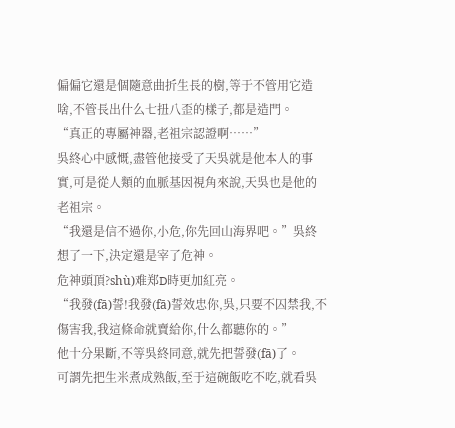偏偏它還是個隨意曲折生長的樹,等于不管用它造啥,不管長出什么七扭八歪的樣子,都是造門。
“真正的專屬神器,老祖宗認證啊……”
吳終心中感慨,盡管他接受了天吳就是他本人的事實,可是從人類的血脈基因視角來說,天吳也是他的老祖宗。
“我還是信不過你,小危,你先回山海界吧。”吳終想了一下,決定還是宰了危神。
危神頭頂?shù)难郑D時更加紅亮。
“我發(fā)誓!我發(fā)誓效忠你,吳,只要不囚禁我,不傷害我,我這條命就賣給你,什么都聽你的。”
他十分果斷,不等吳終同意,就先把誓發(fā)了。
可謂先把生米煮成熟飯,至于這碗飯吃不吃,就看吳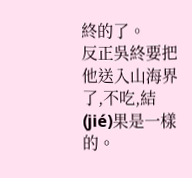終的了。
反正吳終要把他送入山海界了,不吃,結(jié)果是一樣的。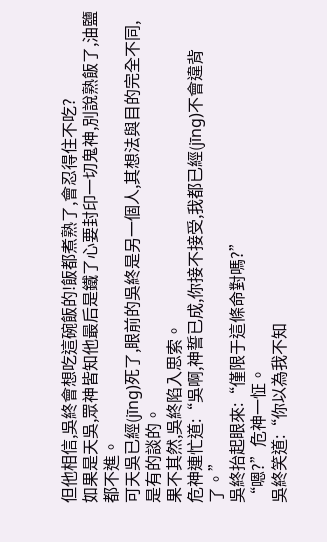但他相信,吳終會想吃這碗飯的!飯都煮熟了,會忍得住不吃?
如果是天吳,眾神皆知他最后是鐵了心要封印一切鬼神,別說熟飯了,油鹽都不進。
可天吳已經(jīng)死了,眼前的吳終是另一個人,其想法與目的完全不同,是有的談的。
果不其然,吳終陷入思索。
危神連忙道:“吳啊,神誓已成,你接不接受,我都已經(jīng)不會違背了。”
吳終抬起眼來:“僅限于這條命對嗎?”
“嗯?”危神一怔。
吳終笑道:“你以為我不知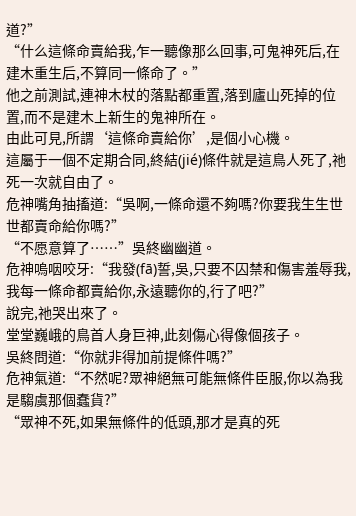道?”
“什么這條命賣給我,乍一聽像那么回事,可鬼神死后,在建木重生后,不算同一條命了。”
他之前測試,連神木杖的落點都重置,落到廬山死掉的位置,而不是建木上新生的鬼神所在。
由此可見,所謂‘這條命賣給你’,是個小心機。
這屬于一個不定期合同,終結(jié)條件就是這鳥人死了,祂死一次就自由了。
危神嘴角抽搐道:“吳啊,一條命還不夠嗎?你要我生生世世都賣命給你嗎?”
“不愿意算了……”吳終幽幽道。
危神嗚咽咬牙:“我發(fā)誓,吳,只要不囚禁和傷害羞辱我,我每一條命都賣給你,永遠聽你的,行了吧?”
說完,祂哭出來了。
堂堂巍峨的鳥首人身巨神,此刻傷心得像個孩子。
吳終問道:“你就非得加前提條件嗎?”
危神氣道:“不然呢?眾神絕無可能無條件臣服,你以為我是騶虞那個蠢貨?”
“眾神不死,如果無條件的低頭,那才是真的死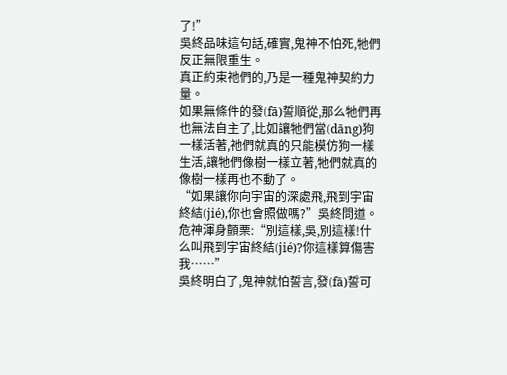了!”
吳終品味這句話,確實,鬼神不怕死,牠們反正無限重生。
真正約束祂們的,乃是一種鬼神契約力量。
如果無條件的發(fā)誓順從,那么牠們再也無法自主了,比如讓牠們當(dāng)狗一樣活著,祂們就真的只能模仿狗一樣生活,讓牠們像樹一樣立著,牠們就真的像樹一樣再也不動了。
“如果讓你向宇宙的深處飛,飛到宇宙終結(jié),你也會照做嗎?”吳終問道。
危神渾身顫栗:“別這樣,吳,別這樣!什么叫飛到宇宙終結(jié)?你這樣算傷害我……”
吳終明白了,鬼神就怕誓言,發(fā)誓可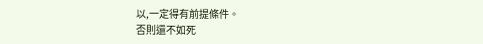以,一定得有前提條件。
否則還不如死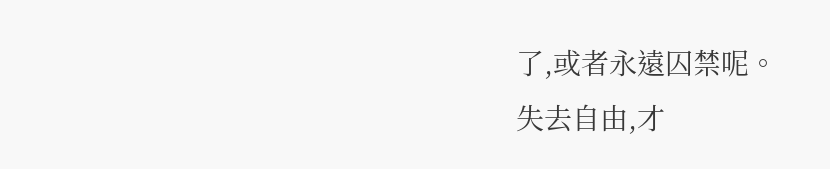了,或者永遠囚禁呢。
失去自由,才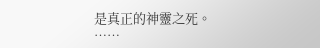是真正的神靈之死。
……